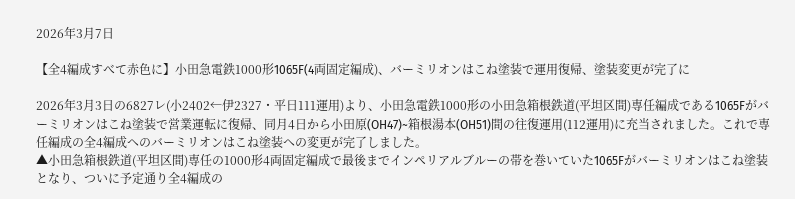2026年3月7日

【全4編成すべて赤色に】小田急電鉄1000形1065F(4両固定編成)、バーミリオンはこね塗装で運用復帰、塗装変更が完了に

2026年3月3日の6827レ(小2402←伊2327・平日111運用)より、小田急電鉄1000形の小田急箱根鉄道(平坦区間)専任編成である1065Fがバーミリオンはこね塗装で営業運転に復帰、同月4日から小田原(OH47)~箱根湯本(OH51)間の往復運用(112運用)に充当されました。これで専任編成の全4編成へのバーミリオンはこね塗装への変更が完了しました。
▲小田急箱根鉄道(平坦区間)専任の1000形4両固定編成で最後までインペリアルブルーの帯を巻いていた1065Fがバーミリオンはこね塗装となり、ついに予定通り全4編成の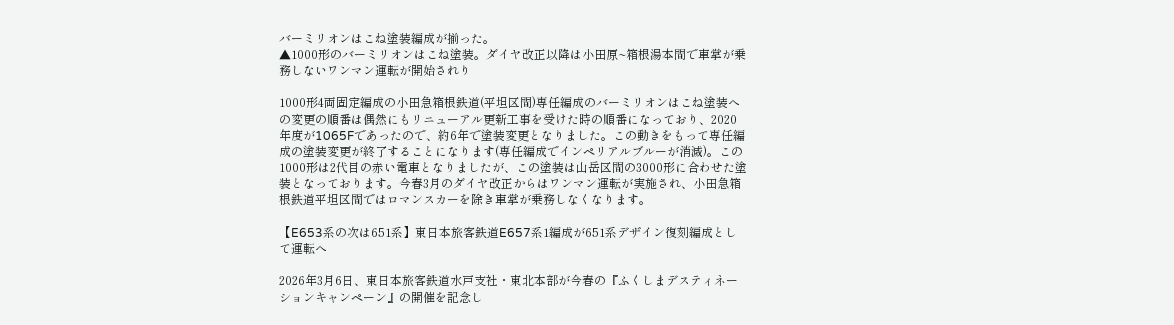バーミリオンはこね塗装編成が揃った。
▲1000形のバーミリオンはこね塗装。ダイヤ改正以降は小田原~箱根湯本間で車掌が乗務しないワンマン運転が開始されり

1000形4両固定編成の小田急箱根鉄道(平坦区間)専任編成のバーミリオンはこね塗装への変更の順番は偶然にもリニューアル更新工事を受けた時の順番になっており、2020年度が1065Fであったので、約6年で塗装変更となりました。この動きをもって専任編成の塗装変更が終了することになります(専任編成でインペリアルブルーが消滅)。この1000形は2代目の赤い電車となりましたが、この塗装は山岳区間の3000形に合わせた塗装となっております。今春3月のダイヤ改正からはワンマン運転が実施され、小田急箱根鉄道平坦区間ではロマンスカーを除き車掌が乗務しなくなります。

【E653系の次は651系】東日本旅客鉄道E657系1編成が651系デザイン復刻編成として運転へ

2026年3月6日、東日本旅客鉄道水戸支社・東北本部が今春の『ふくしまデスティネーションキャンペーン』の開催を記念し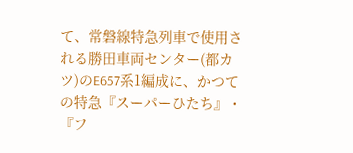て、常磐線特急列車で使用される勝田車両センター(都カツ)のE657系1編成に、かつての特急『スーパーひたち』・『フ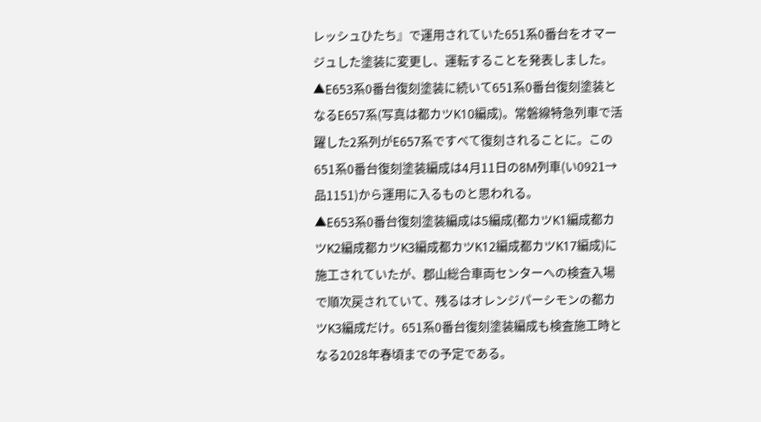レッシュひたち』で運用されていた651系0番台をオマージュした塗装に変更し、運転することを発表しました。
▲E653系0番台復刻塗装に続いて651系0番台復刻塗装となるE657系(写真は都カツK10編成)。常磐線特急列車で活躍した2系列がE657系ですべて復刻されることに。この651系0番台復刻塗装編成は4月11日の8M列車(い0921→品1151)から運用に入るものと思われる。
▲E653系0番台復刻塗装編成は5編成(都カツK1編成都カツK2編成都カツK3編成都カツK12編成都カツK17編成)に施工されていたが、郡山総合車両センターへの検査入場で順次戻されていて、残るはオレンジパーシモンの都カツK3編成だけ。651系0番台復刻塗装編成も検査施工時となる2028年春頃までの予定である。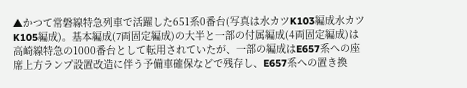▲かつて常磐線特急列車で活躍した651系0番台(写真は水カツK103編成水カツK105編成)。基本編成(7両固定編成)の大半と一部の付属編成(4両固定編成)は高崎線特急の1000番台として転用されていたが、一部の編成はE657系への座席上方ランプ設置改造に伴う予備車確保などで残存し、E657系への置き換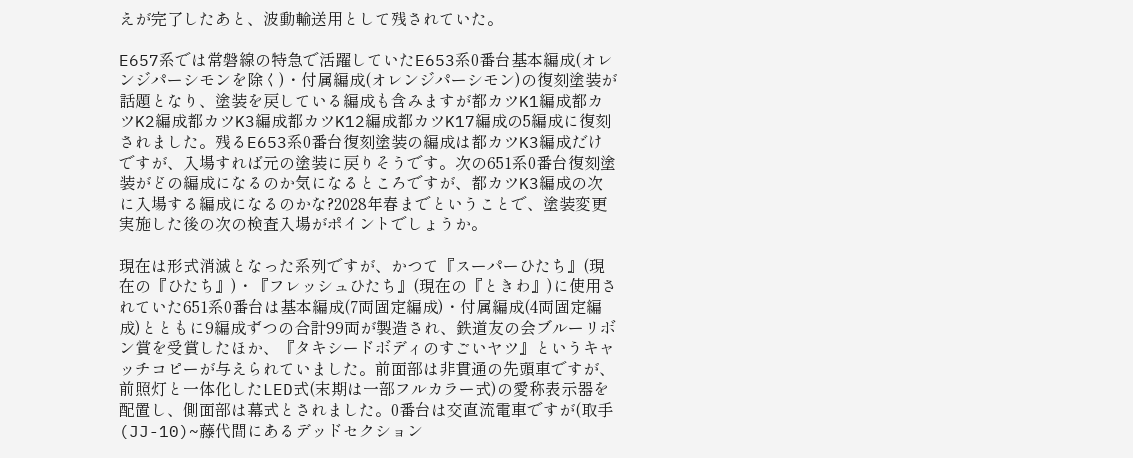えが完了したあと、波動輸送用として残されていた。

E657系では常磐線の特急で活躍していたE653系0番台基本編成(オレンジパーシモンを除く)・付属編成(オレンジパーシモン)の復刻塗装が話題となり、塗装を戻している編成も含みますが都カツK1編成都カツK2編成都カツK3編成都カツK12編成都カツK17編成の5編成に復刻されました。残るE653系0番台復刻塗装の編成は都カツK3編成だけですが、入場すれば元の塗装に戻りそうです。次の651系0番台復刻塗装がどの編成になるのか気になるところですが、都カツK3編成の次に入場する編成になるのかな?2028年春までということで、塗装変更実施した後の次の検査入場がポイントでしょうか。

現在は形式消滅となった系列ですが、かつて『スーパーひたち』(現在の『ひたち』)・『フレッシュひたち』(現在の『ときわ』)に使用されていた651系0番台は基本編成(7両固定編成)・付属編成(4両固定編成)とともに9編成ずつの合計99両が製造され、鉄道友の会ブルーリボン賞を受賞したほか、『タキシードボディのすごいヤツ』というキャッチコピーが与えられていました。前面部は非貫通の先頭車ですが、前照灯と一体化したLED式(末期は一部フルカラー式)の愛称表示器を配置し、側面部は幕式とされました。0番台は交直流電車ですが(取手(JJ-10)~藤代間にあるデッドセクション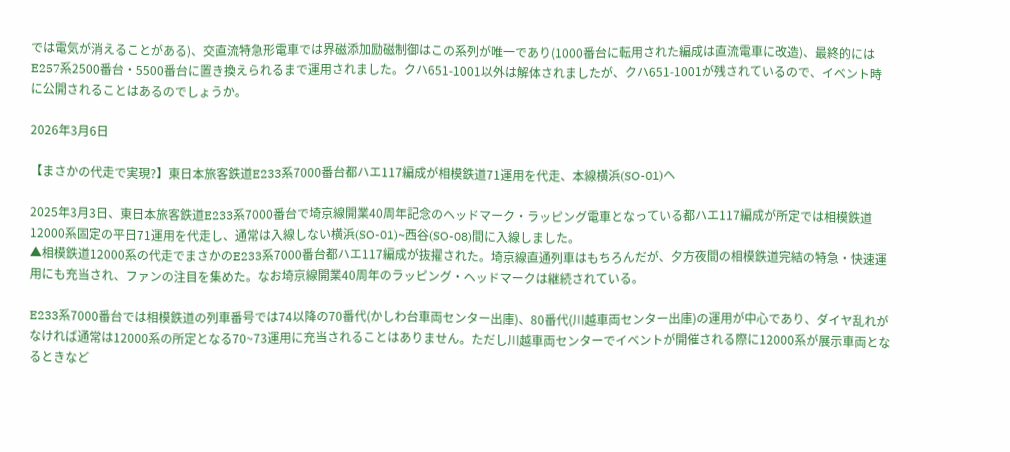では電気が消えることがある)、交直流特急形電車では界磁添加励磁制御はこの系列が唯一であり(1000番台に転用された編成は直流電車に改造)、最終的にはE257系2500番台・5500番台に置き換えられるまで運用されました。クハ651-1001以外は解体されましたが、クハ651-1001が残されているので、イベント時に公開されることはあるのでしょうか。

2026年3月6日

【まさかの代走で実現?】東日本旅客鉄道E233系7000番台都ハエ117編成が相模鉄道71運用を代走、本線横浜(SO-01)へ

2025年3月3日、東日本旅客鉄道E233系7000番台で埼京線開業40周年記念のヘッドマーク・ラッピング電車となっている都ハエ117編成が所定では相模鉄道12000系固定の平日71運用を代走し、通常は入線しない横浜(SO-01)~西谷(SO-08)間に入線しました。
▲相模鉄道12000系の代走でまさかのE233系7000番台都ハエ117編成が抜擢された。埼京線直通列車はもちろんだが、夕方夜間の相模鉄道完結の特急・快速運用にも充当され、ファンの注目を集めた。なお埼京線開業40周年のラッピング・ヘッドマークは継続されている。

E233系7000番台では相模鉄道の列車番号では74以降の70番代(かしわ台車両センター出庫)、80番代(川越車両センター出庫)の運用が中心であり、ダイヤ乱れがなければ通常は12000系の所定となる70~73運用に充当されることはありません。ただし川越車両センターでイベントが開催される際に12000系が展示車両となるときなど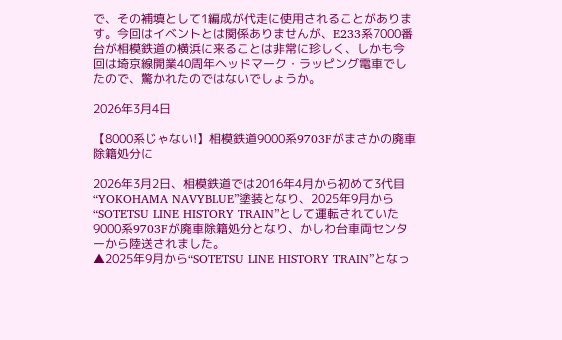で、その補填として1編成が代走に使用されることがあります。今回はイベントとは関係ありませんが、E233系7000番台が相模鉄道の横浜に来ることは非常に珍しく、しかも今回は埼京線開業40周年ヘッドマーク・ラッピング電車でしたので、驚かれたのではないでしょうか。

2026年3月4日

【8000系じゃない!】相模鉄道9000系9703Fがまさかの廃車除籍処分に

2026年3月2日、相模鉄道では2016年4月から初めて3代目“YOKOHAMA NAVYBLUE”塗装となり、2025年9月から“SOTETSU LINE HISTORY TRAIN”として運転されていた9000系9703Fが廃車除籍処分となり、かしわ台車両センターから陸送されました。
▲2025年9月から“SOTETSU LINE HISTORY TRAIN”となっ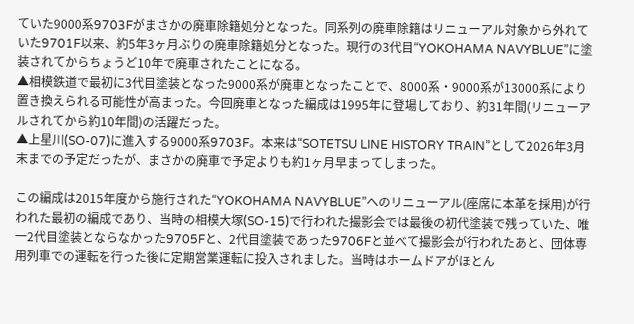ていた9000系9703Fがまさかの廃車除籍処分となった。同系列の廃車除籍はリニューアル対象から外れていた9701F以来、約5年3ヶ月ぶりの廃車除籍処分となった。現行の3代目“YOKOHAMA NAVYBLUE”に塗装されてからちょうど10年で廃車されたことになる。
▲相模鉄道で最初に3代目塗装となった9000系が廃車となったことで、8000系・9000系が13000系により置き換えられる可能性が高まった。今回廃車となった編成は1995年に登場しており、約31年間(リニューアルされてから約10年間)の活躍だった。
▲上星川(SO-07)に進入する9000系9703F。本来は“SOTETSU LINE HISTORY TRAIN”として2026年3月末までの予定だったが、まさかの廃車で予定よりも約1ヶ月早まってしまった。

この編成は2015年度から施行された“YOKOHAMA NAVYBLUE”へのリニューアル(座席に本革を採用)が行われた最初の編成であり、当時の相模大塚(SO-15)で行われた撮影会では最後の初代塗装で残っていた、唯一2代目塗装とならなかった9705Fと、2代目塗装であった9706Fと並べて撮影会が行われたあと、団体専用列車での運転を行った後に定期営業運転に投入されました。当時はホームドアがほとん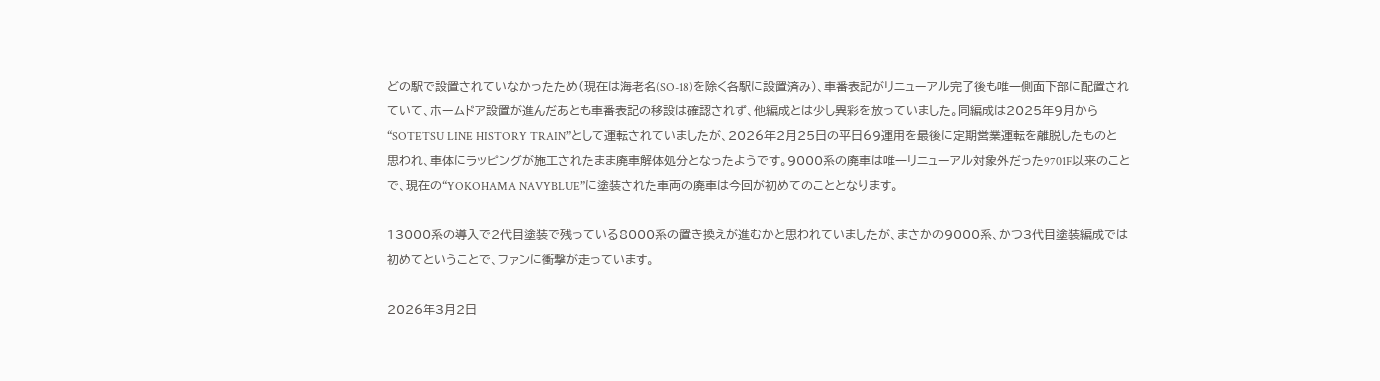どの駅で設置されていなかったため(現在は海老名(SO-18)を除く各駅に設置済み)、車番表記がリニューアル完了後も唯一側面下部に配置されていて、ホームドア設置が進んだあとも車番表記の移設は確認されず、他編成とは少し異彩を放っていました。同編成は2025年9月から“SOTETSU LINE HISTORY TRAIN”として運転されていましたが、2026年2月25日の平日69運用を最後に定期営業運転を離脱したものと思われ、車体にラッピングが施工されたまま廃車解体処分となったようです。9000系の廃車は唯一リニューアル対象外だった9701F以来のことで、現在の“YOKOHAMA NAVYBLUE”に塗装された車両の廃車は今回が初めてのこととなります。

13000系の導入で2代目塗装で残っている8000系の置き換えが進むかと思われていましたが、まさかの9000系、かつ3代目塗装編成では初めてということで、ファンに衝撃が走っています。

2026年3月2日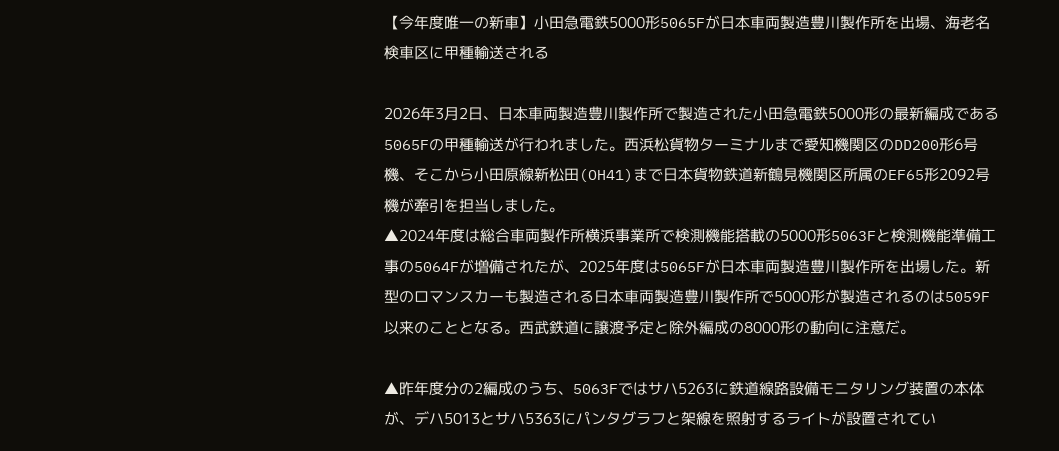【今年度唯一の新車】小田急電鉄5000形5065Fが日本車両製造豊川製作所を出場、海老名検車区に甲種輸送される

2026年3月2日、日本車両製造豊川製作所で製造された小田急電鉄5000形の最新編成である5065Fの甲種輸送が行われました。西浜松貨物ターミナルまで愛知機関区のDD200形6号機、そこから小田原線新松田(OH41)まで日本貨物鉄道新鶴見機関区所属のEF65形2092号機が牽引を担当しました。
▲2024年度は総合車両製作所横浜事業所で検測機能搭載の5000形5063Fと検測機能準備工事の5064Fが増備されたが、2025年度は5065Fが日本車両製造豊川製作所を出場した。新型のロマンスカーも製造される日本車両製造豊川製作所で5000形が製造されるのは5059F以来のこととなる。西武鉄道に譲渡予定と除外編成の8000形の動向に注意だ。

▲昨年度分の2編成のうち、5063Fではサハ5263に鉄道線路設備モニタリング装置の本体が、デハ5013とサハ5363にパンタグラフと架線を照射するライトが設置されてい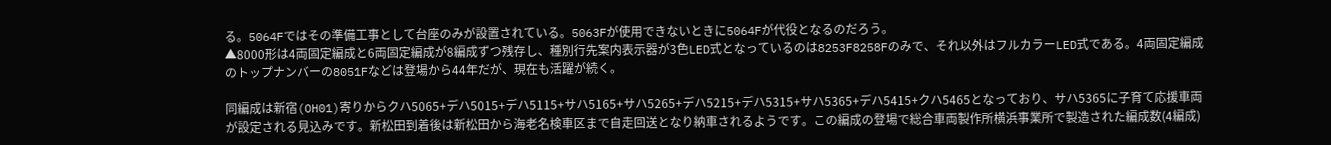る。5064Fではその準備工事として台座のみが設置されている。5063Fが使用できないときに5064Fが代役となるのだろう。
▲8000形は4両固定編成と6両固定編成が8編成ずつ残存し、種別行先案内表示器が3色LED式となっているのは8253F8258Fのみで、それ以外はフルカラーLED式である。4両固定編成のトップナンバーの8051Fなどは登場から44年だが、現在も活躍が続く。

同編成は新宿(OH01)寄りからクハ5065+デハ5015+デハ5115+サハ5165+サハ5265+デハ5215+デハ5315+サハ5365+デハ5415+クハ5465となっており、サハ5365に子育て応援車両が設定される見込みです。新松田到着後は新松田から海老名検車区まで自走回送となり納車されるようです。この編成の登場で総合車両製作所横浜事業所で製造された編成数(4編成)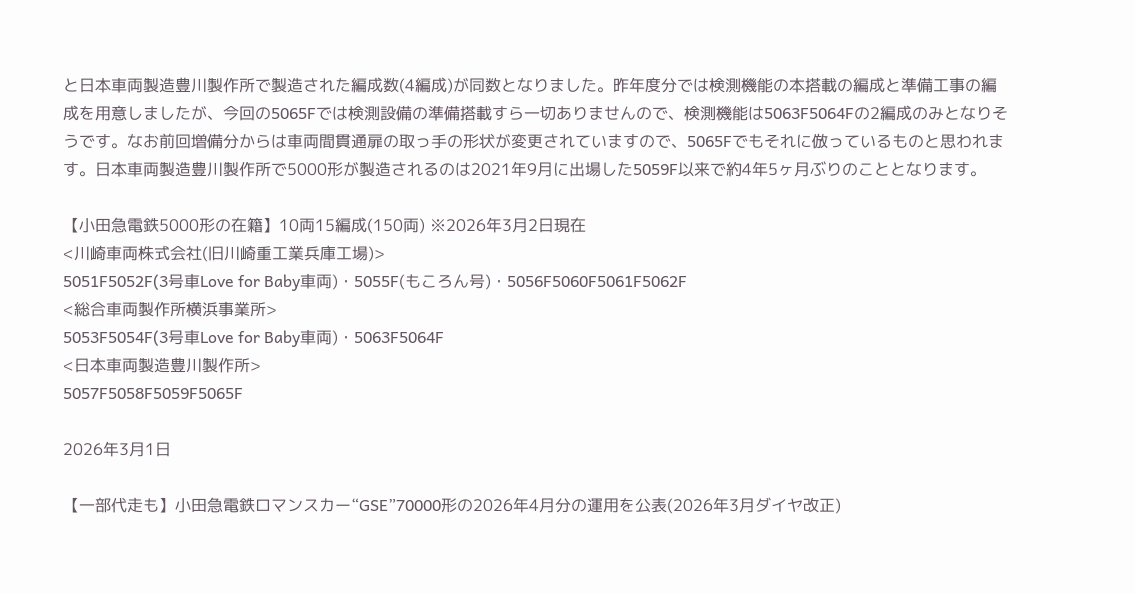と日本車両製造豊川製作所で製造された編成数(4編成)が同数となりました。昨年度分では検測機能の本搭載の編成と準備工事の編成を用意しましたが、今回の5065Fでは検測設備の準備搭載すら一切ありませんので、検測機能は5063F5064Fの2編成のみとなりそうです。なお前回増備分からは車両間貫通扉の取っ手の形状が変更されていますので、5065Fでもそれに倣っているものと思われます。日本車両製造豊川製作所で5000形が製造されるのは2021年9月に出場した5059F以来で約4年5ヶ月ぶりのこととなります。

【小田急電鉄5000形の在籍】10両15編成(150両) ※2026年3月2日現在
<川崎車両株式会社(旧川崎重工業兵庫工場)>
5051F5052F(3号車Love for Baby車両)・5055F(もころん号)・5056F5060F5061F5062F
<総合車両製作所横浜事業所>
5053F5054F(3号車Love for Baby車両)・5063F5064F
<日本車両製造豊川製作所>
5057F5058F5059F5065F

2026年3月1日

【一部代走も】小田急電鉄ロマンスカー“GSE”70000形の2026年4月分の運用を公表(2026年3月ダイヤ改正)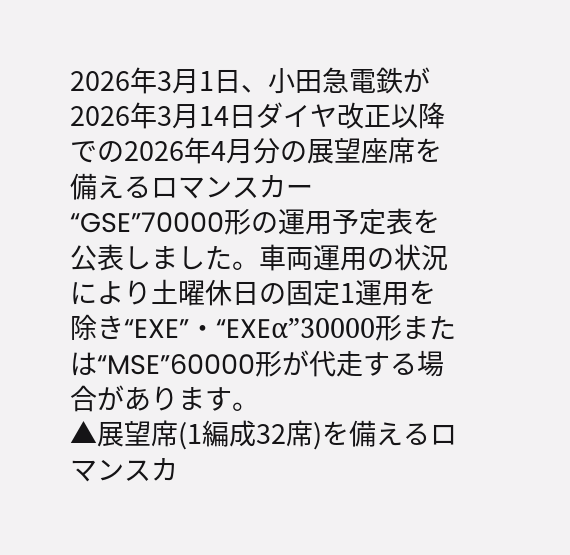2026年3月1日、小田急電鉄が2026年3月14日ダイヤ改正以降での2026年4月分の展望座席を備えるロマンスカー“GSE”70000形の運用予定表を公表しました。車両運用の状況により土曜休日の固定1運用を除き“EXE”・“EXEα”30000形または“MSE”60000形が代走する場合があります。
▲展望席(1編成32席)を備えるロマンスカ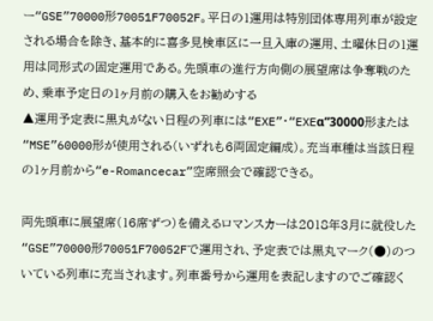ー“GSE”70000形70051F70052F。平日の1運用は特別団体専用列車が設定される場合を除き、基本的に喜多見検車区に一旦入庫の運用、土曜休日の1運用は同形式の固定運用である。先頭車の進行方向側の展望席は争奪戦のため、乗車予定日の1ヶ月前の購入をお勧めする
▲運用予定表に黒丸がない日程の列車には“EXE”・“EXEα”30000形または“MSE”60000形が使用される(いずれも6両固定編成)。充当車種は当該日程の1ヶ月前から“e-Romancecar”空席照会で確認できる。

両先頭車に展望席(16席ずつ)を備えるロマンスカーは2018年3月に就役した“GSE”70000形70051F70052Fで運用され、予定表では黒丸マーク(●)のついている列車に充当されます。列車番号から運用を表記しますのでご確認く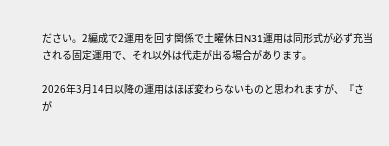ださい。2編成で2運用を回す関係で土曜休日N31運用は同形式が必ず充当される固定運用で、それ以外は代走が出る場合があります。

2026年3月14日以降の運用はほぼ変わらないものと思われますが、『さが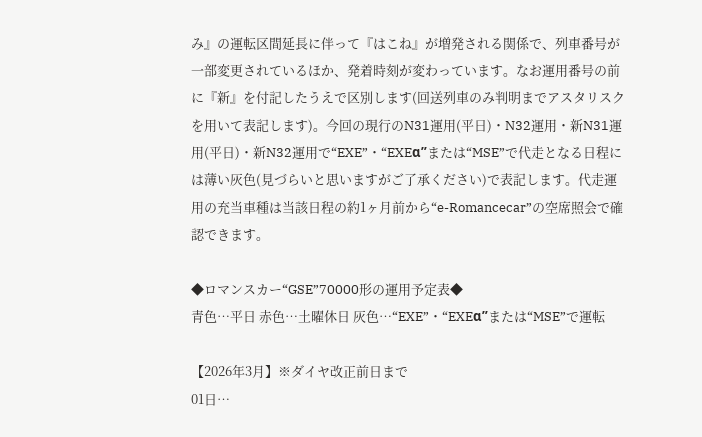み』の運転区間延長に伴って『はこね』が増発される関係で、列車番号が一部変更されているほか、発着時刻が変わっています。なお運用番号の前に『新』を付記したうえで区別します(回送列車のみ判明までアスタリスクを用いて表記します)。今回の現行のN31運用(平日)・N32運用・新N31運用(平日)・新N32運用で“EXE”・“EXEα”または“MSE”で代走となる日程には薄い灰色(見づらいと思いますがご了承ください)で表記します。代走運用の充当車種は当該日程の約1ヶ月前から“e-Romancecar”の空席照会で確認できます。

◆ロマンスカー“GSE”70000形の運用予定表◆
青色…平日 赤色…土曜休日 灰色…“EXE”・“EXEα”または“MSE”で運転

【2026年3月】※ダイヤ改正前日まで
01日…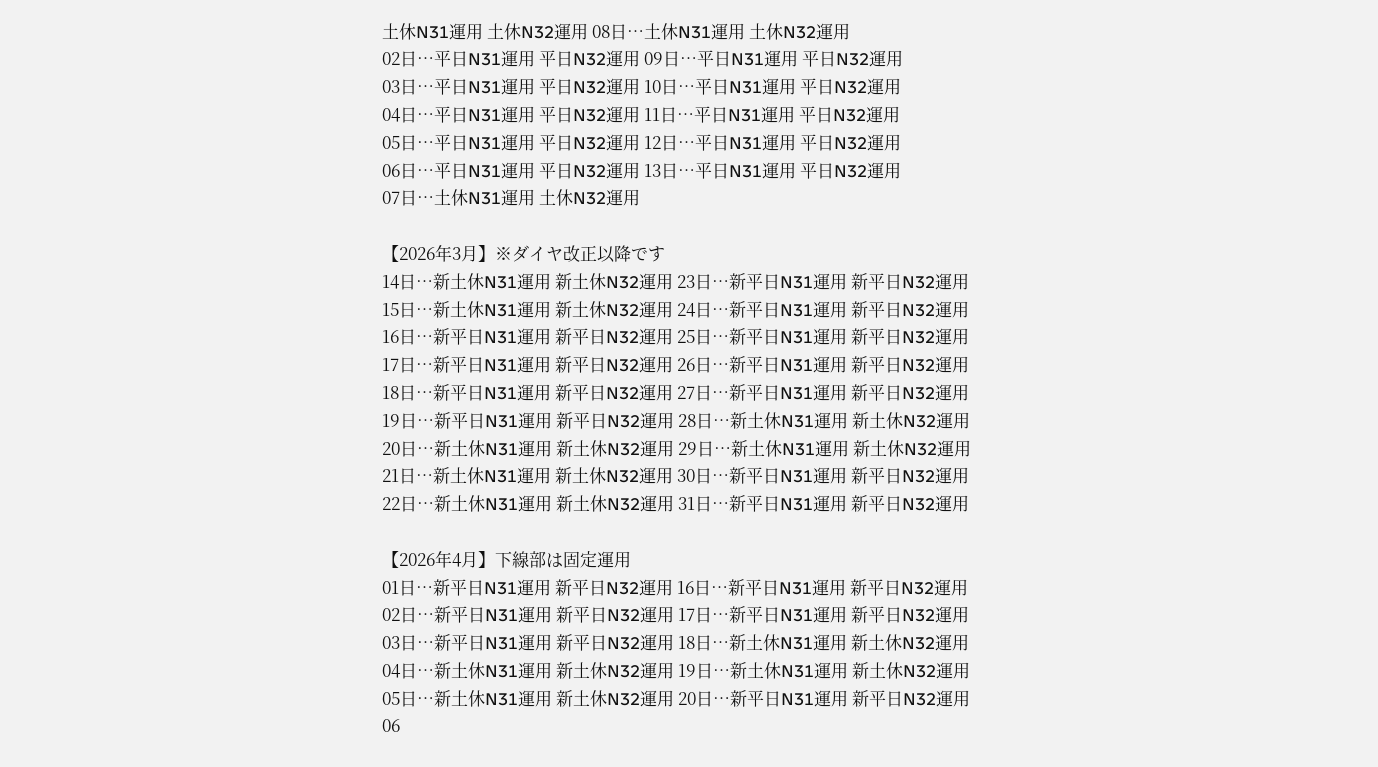土休N31運用 土休N32運用 08日…土休N31運用 土休N32運用
02日…平日N31運用 平日N32運用 09日…平日N31運用 平日N32運用
03日…平日N31運用 平日N32運用 10日…平日N31運用 平日N32運用
04日…平日N31運用 平日N32運用 11日…平日N31運用 平日N32運用
05日…平日N31運用 平日N32運用 12日…平日N31運用 平日N32運用
06日…平日N31運用 平日N32運用 13日…平日N31運用 平日N32運用
07日…土休N31運用 土休N32運用

【2026年3月】※ダイヤ改正以降です
14日…新土休N31運用 新土休N32運用 23日…新平日N31運用 新平日N32運用
15日…新土休N31運用 新土休N32運用 24日…新平日N31運用 新平日N32運用
16日…新平日N31運用 新平日N32運用 25日…新平日N31運用 新平日N32運用
17日…新平日N31運用 新平日N32運用 26日…新平日N31運用 新平日N32運用
18日…新平日N31運用 新平日N32運用 27日…新平日N31運用 新平日N32運用
19日…新平日N31運用 新平日N32運用 28日…新土休N31運用 新土休N32運用
20日…新土休N31運用 新土休N32運用 29日…新土休N31運用 新土休N32運用
21日…新土休N31運用 新土休N32運用 30日…新平日N31運用 新平日N32運用
22日…新土休N31運用 新土休N32運用 31日…新平日N31運用 新平日N32運用

【2026年4月】下線部は固定運用
01日…新平日N31運用 新平日N32運用 16日…新平日N31運用 新平日N32運用
02日…新平日N31運用 新平日N32運用 17日…新平日N31運用 新平日N32運用
03日…新平日N31運用 新平日N32運用 18日…新土休N31運用 新土休N32運用
04日…新土休N31運用 新土休N32運用 19日…新土休N31運用 新土休N32運用
05日…新土休N31運用 新土休N32運用 20日…新平日N31運用 新平日N32運用
06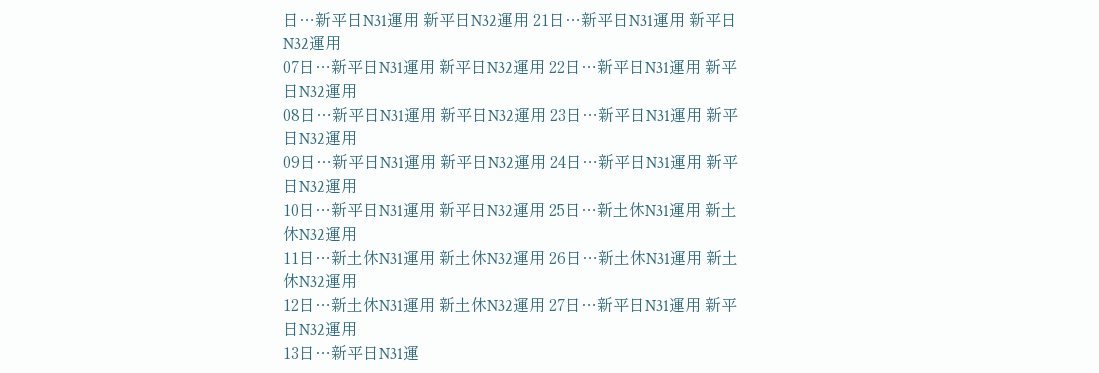日…新平日N31運用 新平日N32運用 21日…新平日N31運用 新平日N32運用
07日…新平日N31運用 新平日N32運用 22日…新平日N31運用 新平日N32運用
08日…新平日N31運用 新平日N32運用 23日…新平日N31運用 新平日N32運用
09日…新平日N31運用 新平日N32運用 24日…新平日N31運用 新平日N32運用
10日…新平日N31運用 新平日N32運用 25日…新土休N31運用 新土休N32運用
11日…新土休N31運用 新土休N32運用 26日…新土休N31運用 新土休N32運用
12日…新土休N31運用 新土休N32運用 27日…新平日N31運用 新平日N32運用
13日…新平日N31運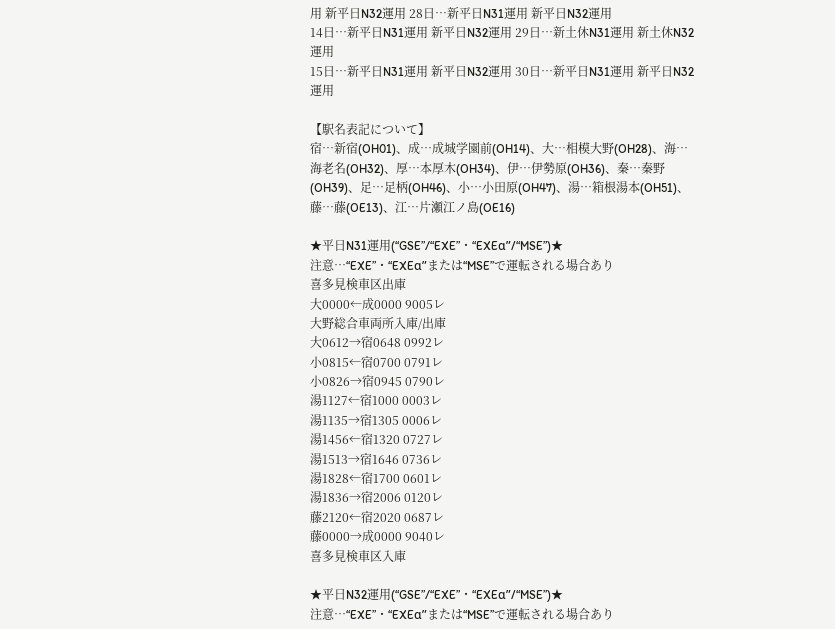用 新平日N32運用 28日…新平日N31運用 新平日N32運用
14日…新平日N31運用 新平日N32運用 29日…新土休N31運用 新土休N32運用
15日…新平日N31運用 新平日N32運用 30日…新平日N31運用 新平日N32運用

【駅名表記について】
宿…新宿(OH01)、成…成城学園前(OH14)、大…相模大野(OH28)、海…海老名(OH32)、厚…本厚木(OH34)、伊…伊勢原(OH36)、秦…秦野(OH39)、足…足柄(OH46)、小…小田原(OH47)、湯…箱根湯本(OH51)、藤…藤(OE13)、江…片瀬江ノ島(OE16)

★平日N31運用(“GSE”/“EXE”・“EXEα”/“MSE”)★
注意…“EXE”・“EXEα”または“MSE”で運転される場合あり
喜多見検車区出庫
大0000←成0000 9005レ
大野総合車両所入庫/出庫
大0612→宿0648 0992レ
小0815←宿0700 0791レ
小0826→宿0945 0790レ
湯1127←宿1000 0003レ
湯1135→宿1305 0006レ
湯1456←宿1320 0727レ
湯1513→宿1646 0736レ
湯1828←宿1700 0601レ
湯1836→宿2006 0120レ
藤2120←宿2020 0687レ
藤0000→成0000 9040レ
喜多見検車区入庫

★平日N32運用(“GSE”/“EXE”・“EXEα”/“MSE”)★
注意…“EXE”・“EXEα”または“MSE”で運転される場合あり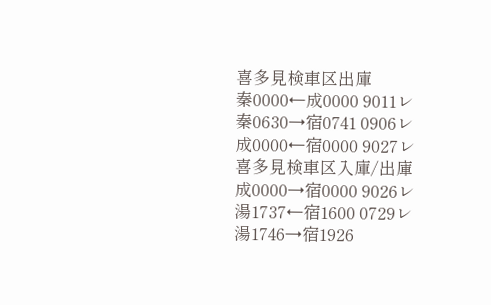喜多見検車区出庫
秦0000←成0000 9011レ
秦0630→宿0741 0906レ
成0000←宿0000 9027レ
喜多見検車区入庫/出庫
成0000→宿0000 9026レ
湯1737←宿1600 0729レ
湯1746→宿1926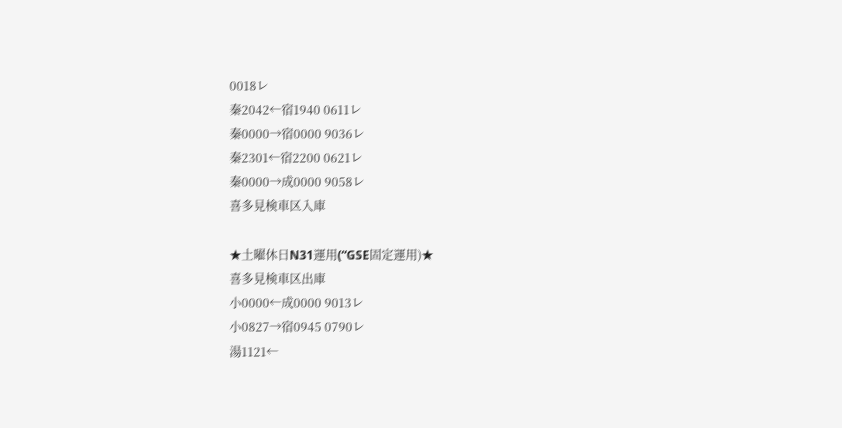0018レ
秦2042←宿1940 0611レ
秦0000→宿0000 9036レ
秦2301←宿2200 0621レ
秦0000→成0000 9058レ
喜多見検車区入庫

★土曜休日N31運用(“GSE固定運用)★
喜多見検車区出庫
小0000←成0000 9013レ
小0827→宿0945 0790レ
湯1121←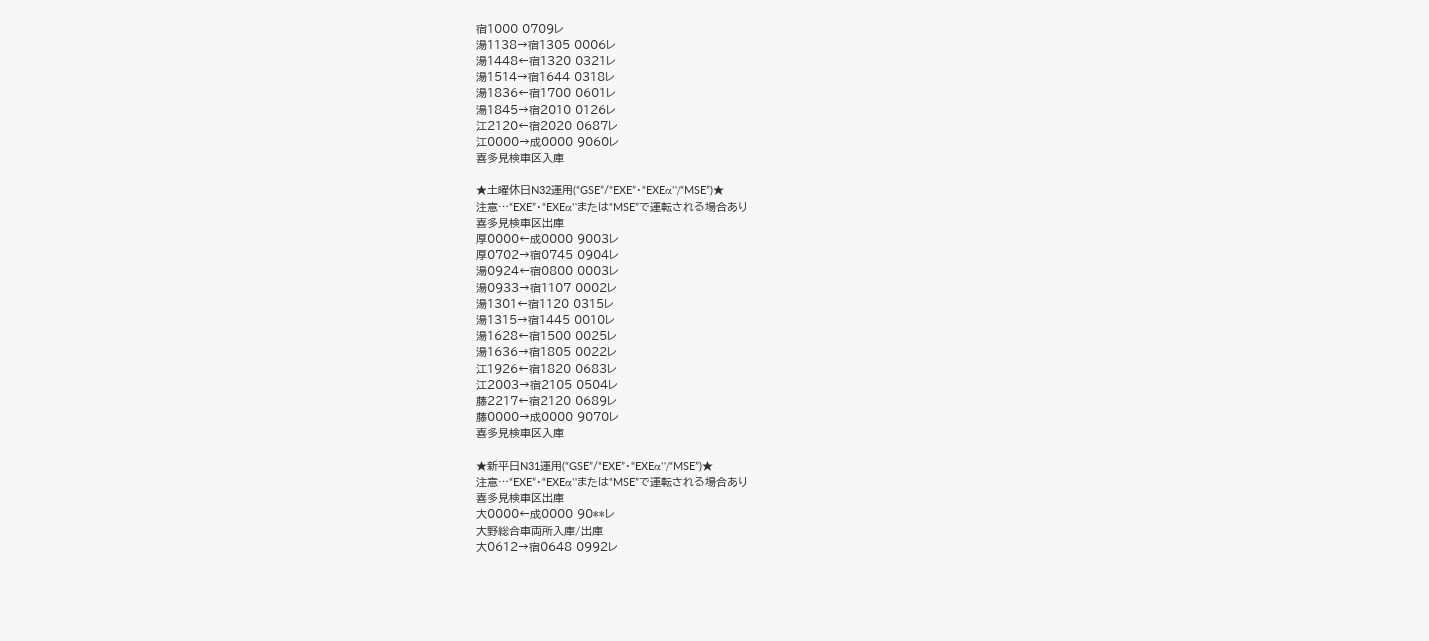宿1000 0709レ
湯1138→宿1305 0006レ
湯1448←宿1320 0321レ
湯1514→宿1644 0318レ
湯1836←宿1700 0601レ
湯1845→宿2010 0126レ
江2120←宿2020 0687レ
江0000→成0000 9060レ
喜多見検車区入庫

★土曜休日N32運用(“GSE”/“EXE”・“EXEα”/“MSE”)★
注意…“EXE”・“EXEα”または“MSE”で運転される場合あり
喜多見検車区出庫
厚0000←成0000 9003レ
厚0702→宿0745 0904レ
湯0924←宿0800 0003レ
湯0933→宿1107 0002レ
湯1301←宿1120 0315レ
湯1315→宿1445 0010レ
湯1628←宿1500 0025レ
湯1636→宿1805 0022レ
江1926←宿1820 0683レ
江2003→宿2105 0504レ
藤2217←宿2120 0689レ
藤0000→成0000 9070レ
喜多見検車区入庫

★新平日N31運用(“GSE”/“EXE”・“EXEα”/“MSE”)★
注意…“EXE”・“EXEα”または“MSE”で運転される場合あり
喜多見検車区出庫
大0000←成0000 90**レ
大野総合車両所入庫/出庫
大0612→宿0648 0992レ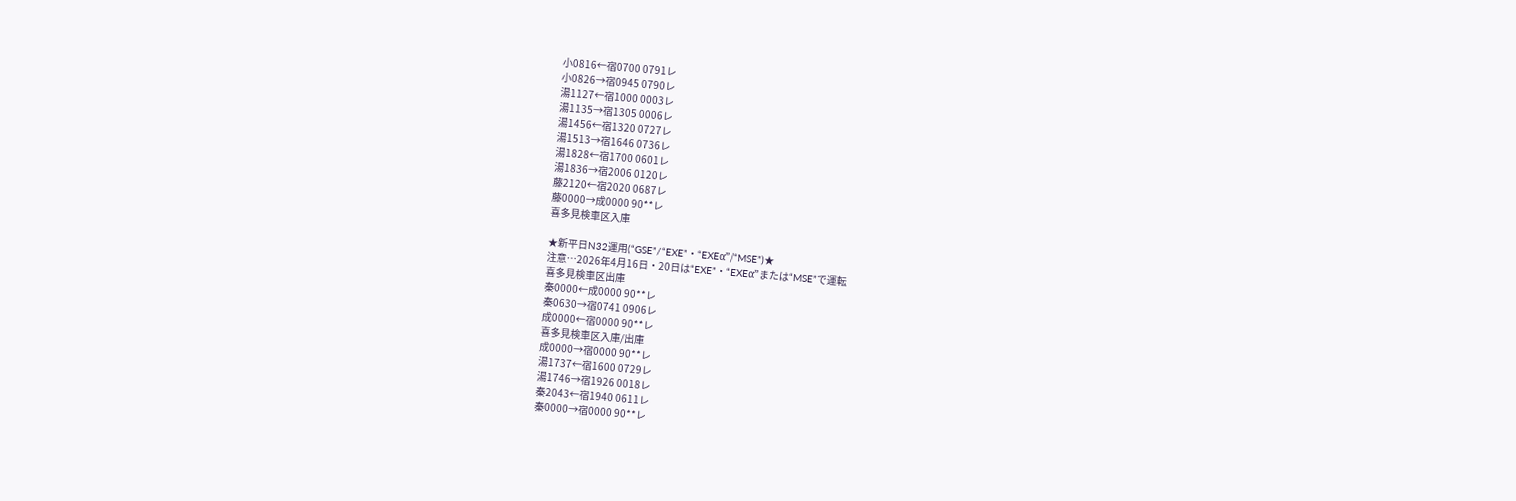小0816←宿0700 0791レ
小0826→宿0945 0790レ
湯1127←宿1000 0003レ
湯1135→宿1305 0006レ
湯1456←宿1320 0727レ
湯1513→宿1646 0736レ
湯1828←宿1700 0601レ
湯1836→宿2006 0120レ
藤2120←宿2020 0687レ
藤0000→成0000 90**レ
喜多見検車区入庫

★新平日N32運用(“GSE”/“EXE”・“EXEα”/“MSE”)★
注意…2026年4月16日・20日は“EXE”・“EXEα”または“MSE”で運転
喜多見検車区出庫
秦0000←成0000 90**レ
秦0630→宿0741 0906レ
成0000←宿0000 90**レ
喜多見検車区入庫/出庫
成0000→宿0000 90**レ
湯1737←宿1600 0729レ
湯1746→宿1926 0018レ
秦2043←宿1940 0611レ
秦0000→宿0000 90**レ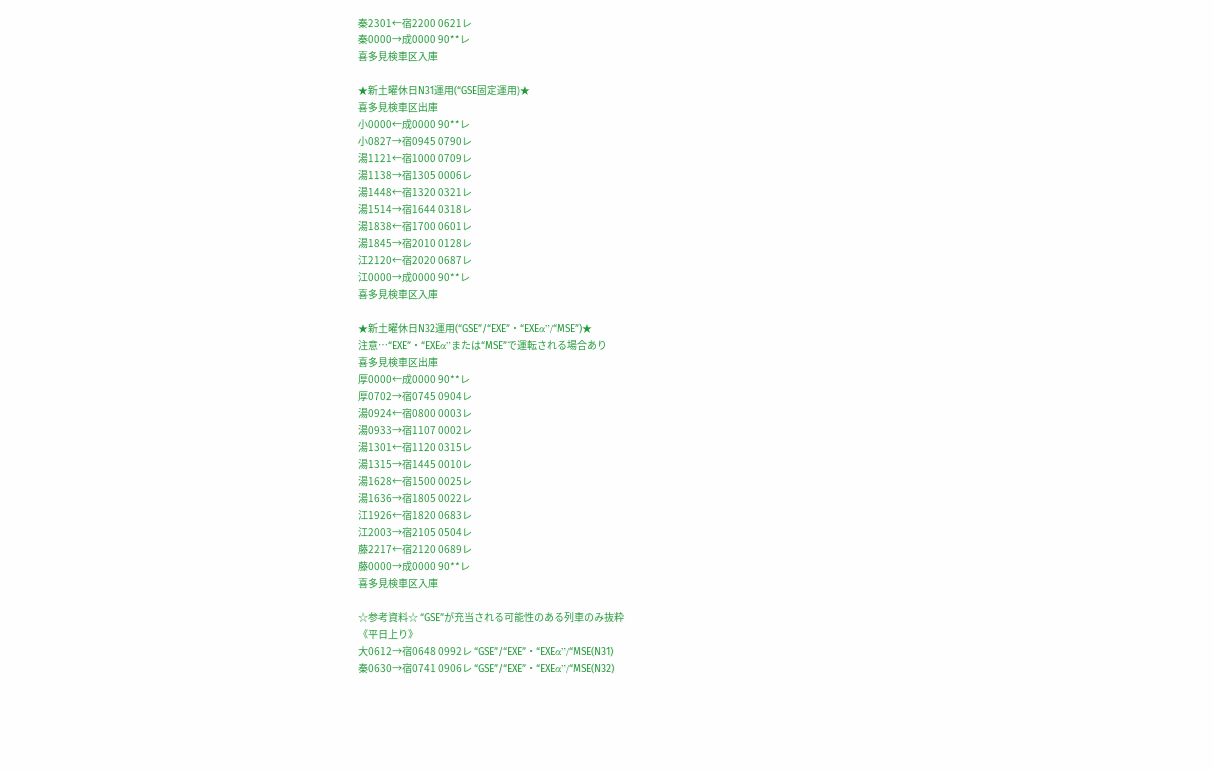秦2301←宿2200 0621レ
秦0000→成0000 90**レ
喜多見検車区入庫

★新土曜休日N31運用(“GSE固定運用)★
喜多見検車区出庫
小0000←成0000 90**レ
小0827→宿0945 0790レ
湯1121←宿1000 0709レ
湯1138→宿1305 0006レ
湯1448←宿1320 0321レ
湯1514→宿1644 0318レ
湯1838←宿1700 0601レ
湯1845→宿2010 0128レ
江2120←宿2020 0687レ
江0000→成0000 90**レ
喜多見検車区入庫

★新土曜休日N32運用(“GSE”/“EXE”・“EXEα”/“MSE”)★
注意…“EXE”・“EXEα”または“MSE”で運転される場合あり
喜多見検車区出庫
厚0000←成0000 90**レ
厚0702→宿0745 0904レ
湯0924←宿0800 0003レ
湯0933→宿1107 0002レ
湯1301←宿1120 0315レ
湯1315→宿1445 0010レ
湯1628←宿1500 0025レ
湯1636→宿1805 0022レ
江1926←宿1820 0683レ
江2003→宿2105 0504レ
藤2217←宿2120 0689レ
藤0000→成0000 90**レ
喜多見検車区入庫

☆参考資料☆ “GSE”が充当される可能性のある列車のみ抜粋
《平日上り》
大0612→宿0648 0992レ “GSE”/“EXE”・“EXEα”/“MSE(N31)
秦0630→宿0741 0906レ “GSE”/“EXE”・“EXEα”/“MSE(N32)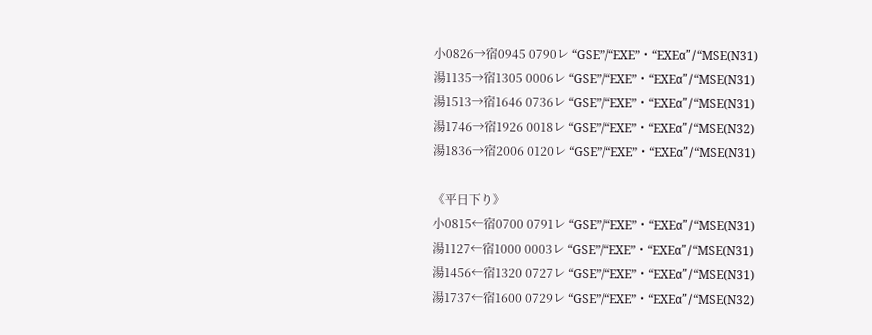小0826→宿0945 0790レ “GSE”/“EXE”・“EXEα”/“MSE(N31)
湯1135→宿1305 0006レ “GSE”/“EXE”・“EXEα”/“MSE(N31)
湯1513→宿1646 0736レ “GSE”/“EXE”・“EXEα”/“MSE(N31)
湯1746→宿1926 0018レ “GSE”/“EXE”・“EXEα”/“MSE(N32)
湯1836→宿2006 0120レ “GSE”/“EXE”・“EXEα”/“MSE(N31)

《平日下り》
小0815←宿0700 0791レ “GSE”/“EXE”・“EXEα”/“MSE(N31)
湯1127←宿1000 0003レ “GSE”/“EXE”・“EXEα”/“MSE(N31)
湯1456←宿1320 0727レ “GSE”/“EXE”・“EXEα”/“MSE(N31)
湯1737←宿1600 0729レ “GSE”/“EXE”・“EXEα”/“MSE(N32)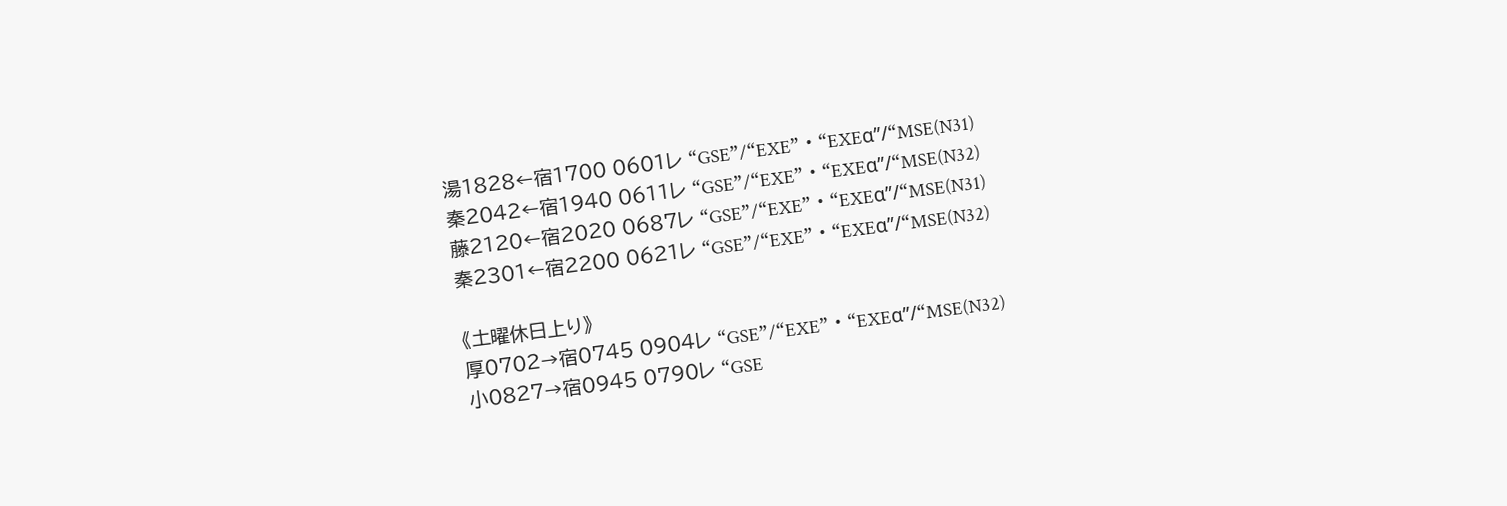湯1828←宿1700 0601レ “GSE”/“EXE”・“EXEα”/“MSE(N31)
秦2042←宿1940 0611レ “GSE”/“EXE”・“EXEα”/“MSE(N32)
藤2120←宿2020 0687レ “GSE”/“EXE”・“EXEα”/“MSE(N31)
秦2301←宿2200 0621レ “GSE”/“EXE”・“EXEα”/“MSE(N32)

《土曜休日上り》
厚0702→宿0745 0904レ “GSE”/“EXE”・“EXEα”/“MSE(N32)
小0827→宿0945 0790レ “GSE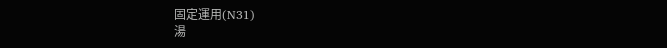固定運用(N31)
湯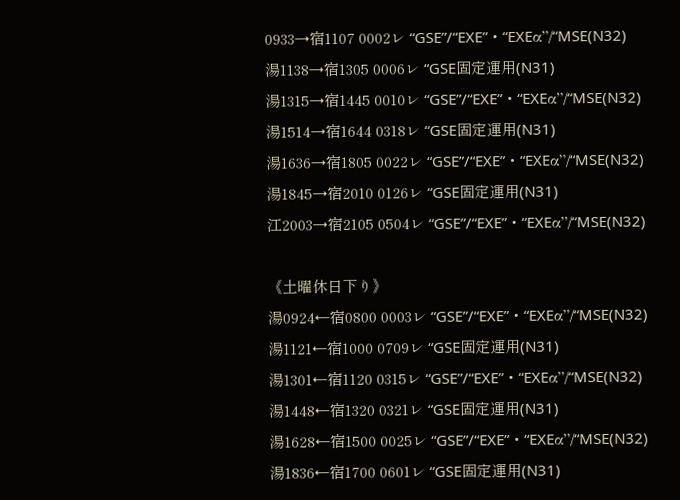0933→宿1107 0002レ “GSE”/“EXE”・“EXEα”/“MSE(N32)
湯1138→宿1305 0006レ “GSE固定運用(N31)
湯1315→宿1445 0010レ “GSE”/“EXE”・“EXEα”/“MSE(N32)
湯1514→宿1644 0318レ “GSE固定運用(N31)
湯1636→宿1805 0022レ “GSE”/“EXE”・“EXEα”/“MSE(N32)
湯1845→宿2010 0126レ “GSE固定運用(N31)
江2003→宿2105 0504レ “GSE”/“EXE”・“EXEα”/“MSE(N32)

《土曜休日下り》
湯0924←宿0800 0003レ “GSE”/“EXE”・“EXEα”/“MSE(N32)
湯1121←宿1000 0709レ “GSE固定運用(N31)
湯1301←宿1120 0315レ “GSE”/“EXE”・“EXEα”/“MSE(N32)
湯1448←宿1320 0321レ “GSE固定運用(N31)
湯1628←宿1500 0025レ “GSE”/“EXE”・“EXEα”/“MSE(N32)
湯1836←宿1700 0601レ “GSE固定運用(N31)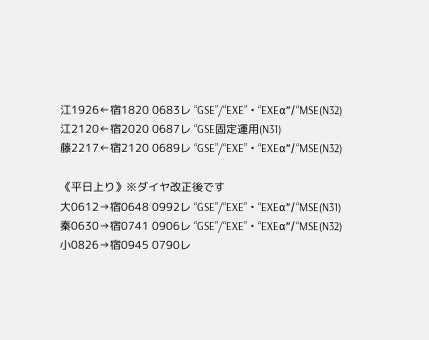江1926←宿1820 0683レ “GSE”/“EXE”・“EXEα”/“MSE(N32)
江2120←宿2020 0687レ “GSE固定運用(N31)
藤2217←宿2120 0689レ “GSE”/“EXE”・“EXEα”/“MSE(N32)

《平日上り》※ダイヤ改正後です
大0612→宿0648 0992レ “GSE”/“EXE”・“EXEα”/“MSE(N31)
秦0630→宿0741 0906レ “GSE”/“EXE”・“EXEα”/“MSE(N32)
小0826→宿0945 0790レ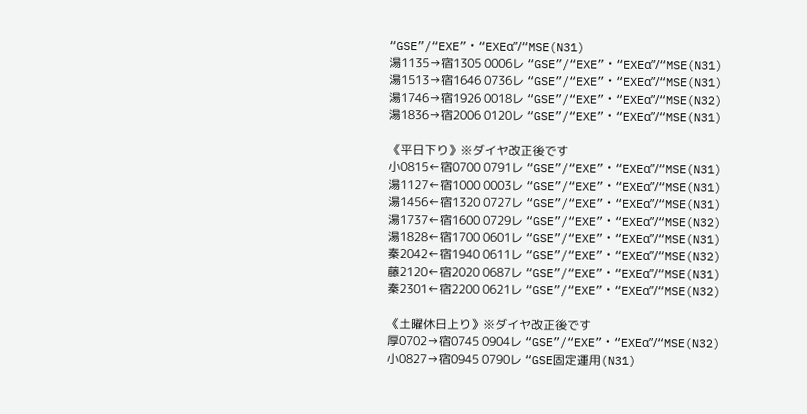“GSE”/“EXE”・“EXEα”/“MSE(N31)
湯1135→宿1305 0006レ “GSE”/“EXE”・“EXEα”/“MSE(N31)
湯1513→宿1646 0736レ “GSE”/“EXE”・“EXEα”/“MSE(N31)
湯1746→宿1926 0018レ “GSE”/“EXE”・“EXEα”/“MSE(N32)
湯1836→宿2006 0120レ “GSE”/“EXE”・“EXEα”/“MSE(N31)

《平日下り》※ダイヤ改正後です
小0815←宿0700 0791レ “GSE”/“EXE”・“EXEα”/“MSE(N31)
湯1127←宿1000 0003レ “GSE”/“EXE”・“EXEα”/“MSE(N31)
湯1456←宿1320 0727レ “GSE”/“EXE”・“EXEα”/“MSE(N31)
湯1737←宿1600 0729レ “GSE”/“EXE”・“EXEα”/“MSE(N32)
湯1828←宿1700 0601レ “GSE”/“EXE”・“EXEα”/“MSE(N31)
秦2042←宿1940 0611レ “GSE”/“EXE”・“EXEα”/“MSE(N32)
藤2120←宿2020 0687レ “GSE”/“EXE”・“EXEα”/“MSE(N31)
秦2301←宿2200 0621レ “GSE”/“EXE”・“EXEα”/“MSE(N32)

《土曜休日上り》※ダイヤ改正後です
厚0702→宿0745 0904レ “GSE”/“EXE”・“EXEα”/“MSE(N32)
小0827→宿0945 0790レ “GSE固定運用(N31)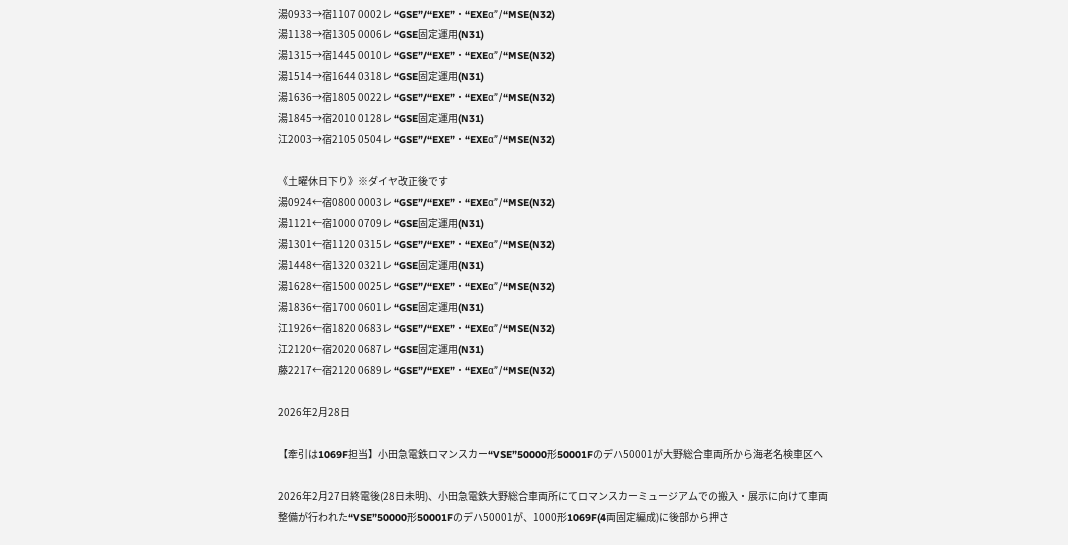湯0933→宿1107 0002レ “GSE”/“EXE”・“EXEα”/“MSE(N32)
湯1138→宿1305 0006レ “GSE固定運用(N31)
湯1315→宿1445 0010レ “GSE”/“EXE”・“EXEα”/“MSE(N32)
湯1514→宿1644 0318レ “GSE固定運用(N31)
湯1636→宿1805 0022レ “GSE”/“EXE”・“EXEα”/“MSE(N32)
湯1845→宿2010 0128レ “GSE固定運用(N31)
江2003→宿2105 0504レ “GSE”/“EXE”・“EXEα”/“MSE(N32)

《土曜休日下り》※ダイヤ改正後です
湯0924←宿0800 0003レ “GSE”/“EXE”・“EXEα”/“MSE(N32)
湯1121←宿1000 0709レ “GSE固定運用(N31)
湯1301←宿1120 0315レ “GSE”/“EXE”・“EXEα”/“MSE(N32)
湯1448←宿1320 0321レ “GSE固定運用(N31)
湯1628←宿1500 0025レ “GSE”/“EXE”・“EXEα”/“MSE(N32)
湯1836←宿1700 0601レ “GSE固定運用(N31)
江1926←宿1820 0683レ “GSE”/“EXE”・“EXEα”/“MSE(N32)
江2120←宿2020 0687レ “GSE固定運用(N31)
藤2217←宿2120 0689レ “GSE”/“EXE”・“EXEα”/“MSE(N32)

2026年2月28日

【牽引は1069F担当】小田急電鉄ロマンスカー“VSE”50000形50001Fのデハ50001が大野総合車両所から海老名検車区へ

2026年2月27日終電後(28日未明)、小田急電鉄大野総合車両所にてロマンスカーミュージアムでの搬入・展示に向けて車両整備が行われた“VSE”50000形50001Fのデハ50001が、1000形1069F(4両固定編成)に後部から押さ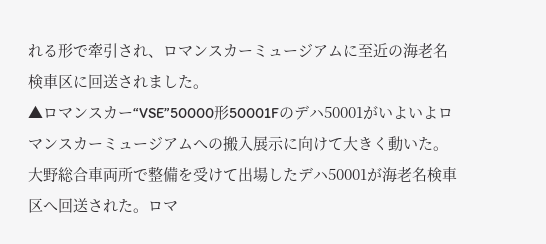れる形で牽引され、ロマンスカーミュージアムに至近の海老名検車区に回送されました。
▲ロマンスカー“VSE”50000形50001Fのデハ50001がいよいよロマンスカーミュージアムへの搬入展示に向けて大きく動いた。大野総合車両所で整備を受けて出場したデハ50001が海老名検車区へ回送された。ロマ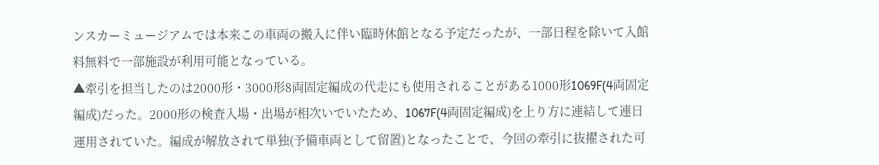ンスカーミュージアムでは本来この車両の搬入に伴い臨時休館となる予定だったが、一部日程を除いて入館料無料で一部施設が利用可能となっている。
▲牽引を担当したのは2000形・3000形8両固定編成の代走にも使用されることがある1000形1069F(4両固定編成)だった。2000形の検査入場・出場が相次いでいたため、1067F(4両固定編成)を上り方に連結して連日運用されていた。編成が解放されて単独(予備車両として留置)となったことで、今回の牽引に抜擢された可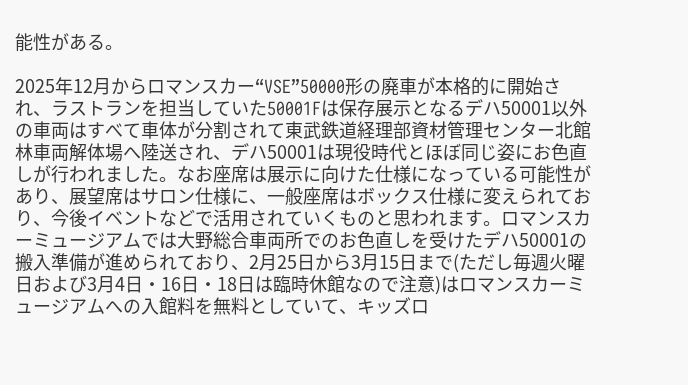能性がある。

2025年12月からロマンスカー“VSE”50000形の廃車が本格的に開始され、ラストランを担当していた50001Fは保存展示となるデハ50001以外の車両はすべて車体が分割されて東武鉄道経理部資材管理センター北館林車両解体場へ陸送され、デハ50001は現役時代とほぼ同じ姿にお色直しが行われました。なお座席は展示に向けた仕様になっている可能性があり、展望席はサロン仕様に、一般座席はボックス仕様に変えられており、今後イベントなどで活用されていくものと思われます。ロマンスカーミュージアムでは大野総合車両所でのお色直しを受けたデハ50001の搬入準備が進められており、2月25日から3月15日まで(ただし毎週火曜日および3月4日・16日・18日は臨時休館なので注意)はロマンスカーミュージアムへの入館料を無料としていて、キッズロ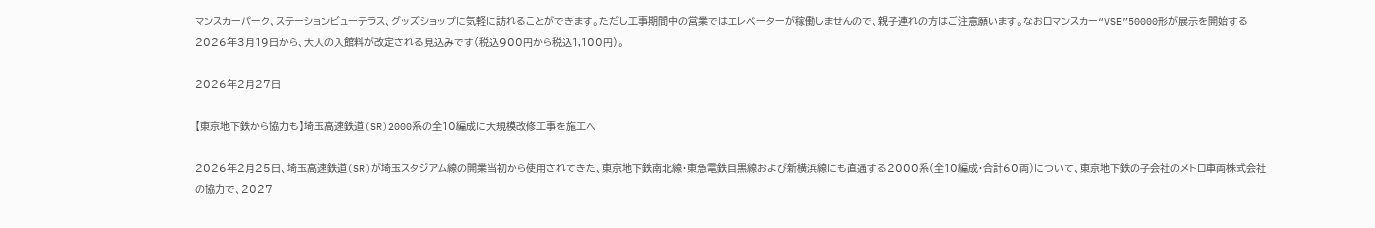マンスカーパーク、ステーションビューテラス、グッズショップに気軽に訪れることができます。ただし工事期間中の営業ではエレベーターが稼働しませんので、親子連れの方はご注意願います。なおロマンスカー“VSE”50000形が展示を開始する2026年3月19日から、大人の入館料が改定される見込みです(税込900円から税込1,100円)。

2026年2月27日

【東京地下鉄から協力も】埼玉高速鉄道(SR)2000系の全10編成に大規模改修工事を施工へ

2026年2月25日、埼玉高速鉄道(SR)が埼玉スタジアム線の開業当初から使用されてきた、東京地下鉄南北線・東急電鉄目黒線および新横浜線にも直通する2000系(全10編成・合計60両)について、東京地下鉄の子会社のメトロ車両株式会社の協力で、2027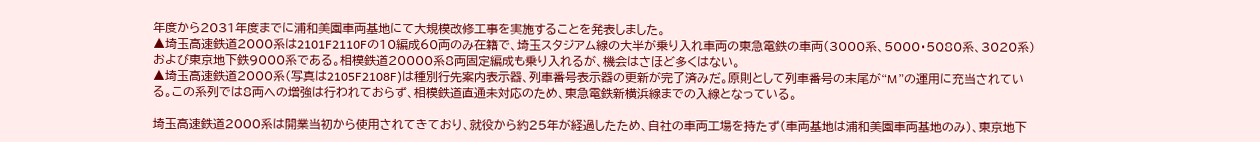年度から2031年度までに浦和美園車両基地にて大規模改修工事を実施することを発表しました。
▲埼玉高速鉄道2000系は2101F2110Fの10編成60両のみ在籍で、埼玉スタジアム線の大半が乗り入れ車両の東急電鉄の車両(3000系、5000・5080系、3020系)および東京地下鉄9000系である。相模鉄道20000系8両固定編成も乗り入れるが、機会はさほど多くはない。
▲埼玉高速鉄道2000系(写真は2105F2108F)は種別行先案内表示器、列車番号表示器の更新が完了済みだ。原則として列車番号の末尾が“M”の運用に充当されている。この系列では8両への増強は行われておらず、相模鉄道直通未対応のため、東急電鉄新横浜線までの入線となっている。

埼玉高速鉄道2000系は開業当初から使用されてきており、就役から約25年が経過したため、自社の車両工場を持たず(車両基地は浦和美園車両基地のみ)、東京地下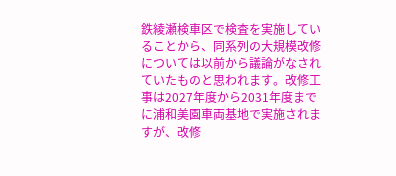鉄綾瀬検車区で検査を実施していることから、同系列の大規模改修については以前から議論がなされていたものと思われます。改修工事は2027年度から2031年度までに浦和美園車両基地で実施されますが、改修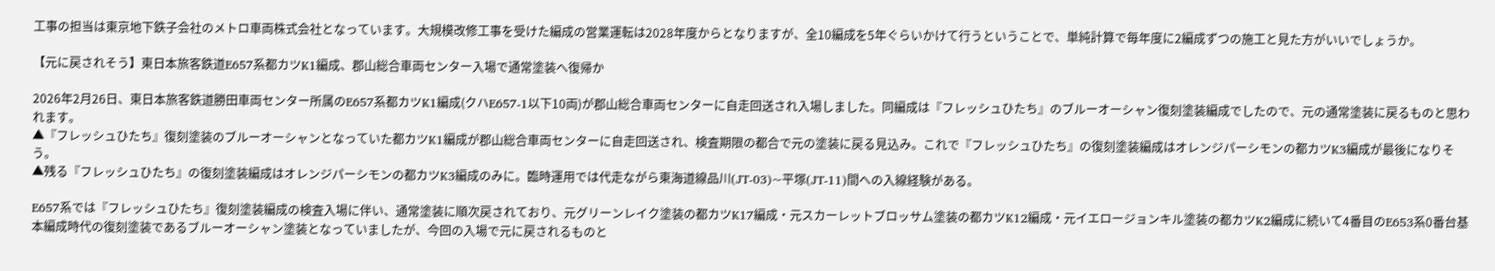工事の担当は東京地下鉄子会社のメトロ車両株式会社となっています。大規模改修工事を受けた編成の営業運転は2028年度からとなりますが、全10編成を5年ぐらいかけて行うということで、単純計算で毎年度に2編成ずつの施工と見た方がいいでしょうか。

【元に戻されそう】東日本旅客鉄道E657系都カツK1編成、郡山総合車両センター入場で通常塗装へ復帰か

2026年2月26日、東日本旅客鉄道勝田車両センター所属のE657系都カツK1編成(クハE657-1以下10両)が郡山総合車両センターに自走回送され入場しました。同編成は『フレッシュひたち』のブルーオーシャン復刻塗装編成でしたので、元の通常塗装に戻るものと思われます。
▲『フレッシュひたち』復刻塗装のブルーオーシャンとなっていた都カツK1編成が郡山総合車両センターに自走回送され、検査期限の都合で元の塗装に戻る見込み。これで『フレッシュひたち』の復刻塗装編成はオレンジパーシモンの都カツK3編成が最後になりそう。
▲残る『フレッシュひたち』の復刻塗装編成はオレンジパーシモンの都カツK3編成のみに。臨時運用では代走ながら東海道線品川(JT-03)~平塚(JT-11)間への入線経験がある。

E657系では『フレッシュひたち』復刻塗装編成の検査入場に伴い、通常塗装に順次戻されており、元グリーンレイク塗装の都カツK17編成・元スカーレットブロッサム塗装の都カツK12編成・元イエロージョンキル塗装の都カツK2編成に続いて4番目のE653系0番台基本編成時代の復刻塗装であるブルーオーシャン塗装となっていましたが、今回の入場で元に戻されるものと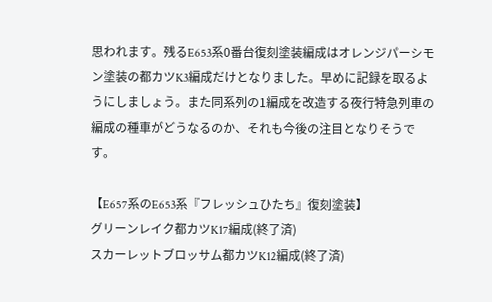思われます。残るE653系0番台復刻塗装編成はオレンジパーシモン塗装の都カツK3編成だけとなりました。早めに記録を取るようにしましょう。また同系列の1編成を改造する夜行特急列車の編成の種車がどうなるのか、それも今後の注目となりそうです。

【E657系のE653系『フレッシュひたち』復刻塗装】
グリーンレイク都カツK17編成(終了済)
スカーレットブロッサム都カツK12編成(終了済)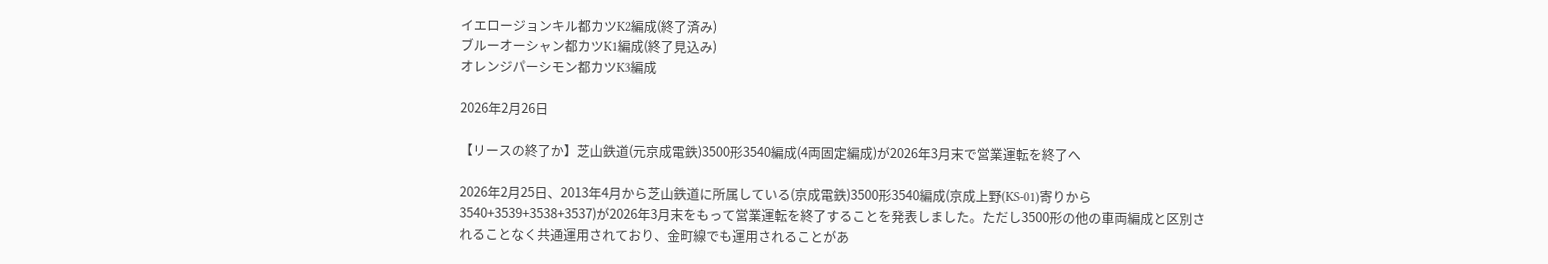イエロージョンキル都カツK2編成(終了済み)
ブルーオーシャン都カツK1編成(終了見込み)
オレンジパーシモン都カツK3編成

2026年2月26日

【リースの終了か】芝山鉄道(元京成電鉄)3500形3540編成(4両固定編成)が2026年3月末で営業運転を終了へ

2026年2月25日、2013年4月から芝山鉄道に所属している(京成電鉄)3500形3540編成(京成上野(KS-01)寄りから3540+3539+3538+3537)が2026年3月末をもって営業運転を終了することを発表しました。ただし3500形の他の車両編成と区別されることなく共通運用されており、金町線でも運用されることがあ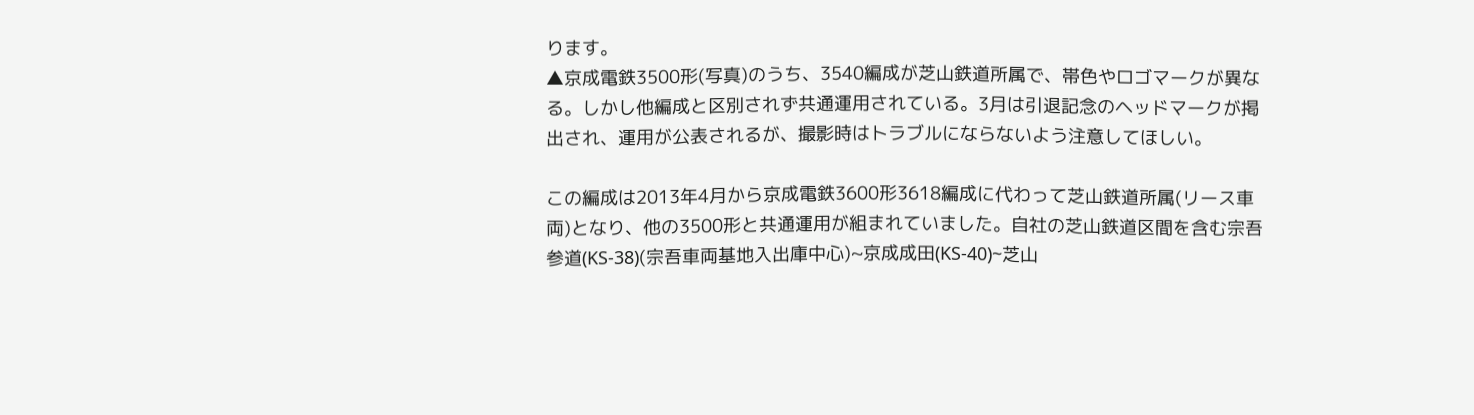ります。
▲京成電鉄3500形(写真)のうち、3540編成が芝山鉄道所属で、帯色やロゴマークが異なる。しかし他編成と区別されず共通運用されている。3月は引退記念のヘッドマークが掲出され、運用が公表されるが、撮影時はトラブルにならないよう注意してほしい。

この編成は2013年4月から京成電鉄3600形3618編成に代わって芝山鉄道所属(リース車両)となり、他の3500形と共通運用が組まれていました。自社の芝山鉄道区間を含む宗吾参道(KS-38)(宗吾車両基地入出庫中心)~京成成田(KS-40)~芝山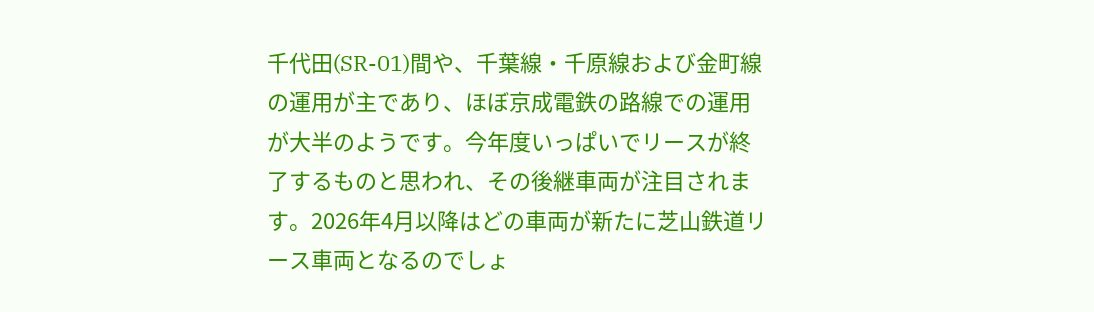千代田(SR-01)間や、千葉線・千原線および金町線の運用が主であり、ほぼ京成電鉄の路線での運用が大半のようです。今年度いっぱいでリースが終了するものと思われ、その後継車両が注目されます。2026年4月以降はどの車両が新たに芝山鉄道リース車両となるのでしょ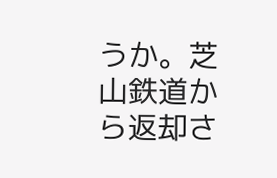うか。芝山鉄道から返却さ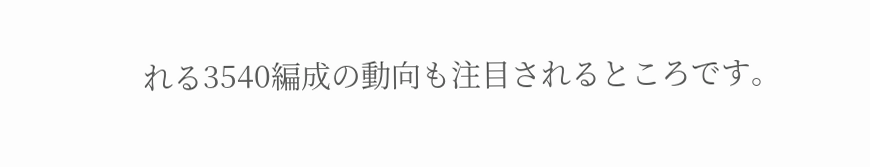れる3540編成の動向も注目されるところです。